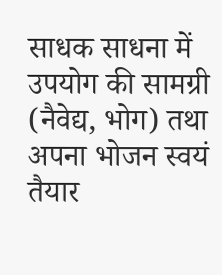साधक साधना में उपयोग की सामग्री (नैवेद्य, भोग) तथा अपना भोजन स्वयं तैयार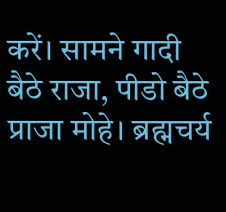करें। सामने गादी बैठे राजा, पीडो बैठे प्राजा मोहे। ब्रह्मचर्य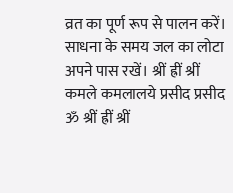व्रत का पूर्ण रूप से पालन करें। साधना के समय जल का लोटा अपने पास रखें। श्रीं ह्रीं श्रीं कमले कमलालये प्रसीद प्रसीद ॐ श्रीं ह्रीं श्रीं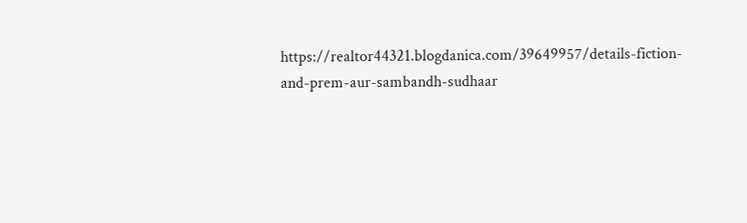https://realtor44321.blogdanica.com/39649957/details-fiction-and-prem-aur-sambandh-sudhaar